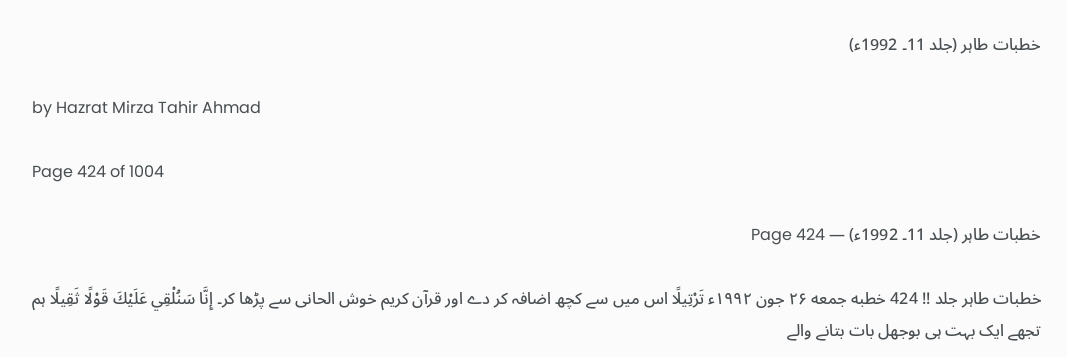خطبات طاہر (جلد 11۔ 1992ء)

by Hazrat Mirza Tahir Ahmad

Page 424 of 1004

خطبات طاہر (جلد 11۔ 1992ء) — Page 424

خطبات طاہر جلد !! 424 خطبه جمعه ۲۶ جون ۱۹۹۲ء تَرْتِيلًا اس میں سے کچھ اضافہ کر دے اور قرآن کریم خوش الحانی سے پڑھا کر۔ إِنَّا سَنُلْقِي عَلَيْكَ قَوْلًا ثَقِيلًا ہم تجھے ایک بہت ہی بوجھل بات بتانے والے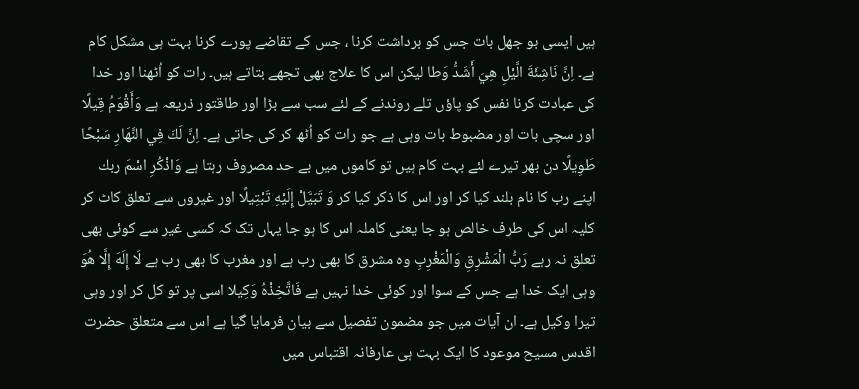ہیں ایسی بو جھل بات جس کو برداشت کرنا ، جس کے تقاضے پورے کرنا بہت ہی مشکل کام ہے۔ اِنَّ نَاشِئَةَ الَّيْلِ هِيَ أَشَدُّ وَطا لیکن اس کا علاج بھی تجھے بتاتے ہیں۔ رات کو اُٹھنا اور خدا کی عبادت کرنا نفس کو پاؤں تلے روندنے کے لئے سب سے بڑا اور طاقتور ذریعہ ہے وَأَقْوَمُ قِيلًا اور سچی بات اور مضبوط بات وہی ہے جو رات کو اُٹھ کر کی جاتی ہے۔ اِنَّ لَكَ فِي النَّهَارِ سَبْحًا طَوِيلًا دن بھر تیرے لئے بہت کام ہیں تو کاموں میں بے حد مصروف رہتا ہے وَاذْكُرِ اسْمَ ربك اپنے رب کا نام بلند کیا کر اور اس کا ذکر کیا کر وَ تَبَيَّلْ إِلَيْهِ تَبْتِيلًا اور غیروں سے تعلق کاٹ کر کلیہ اس کی طرف خالص ہو جا یعنی کاملہ اس کا ہو جا یہاں تک کہ کسی غیر سے کوئی بھی تعلق نہ رہے رَبُّ الْمَشْرِقِ وَالْمَغْرِبِ وہ مشرق کا بھی رب ہے اور مغرب کا بھی رب ہے لَا إِلَهَ إِلَّا هُوَ وہی ایک خدا ہے جس کے سوا اور کوئی خدا نہیں ہے فَاتَّخِذْهُ وَكِيلا اسی پر تو کل کر اور وہی تیرا وکیل ہے۔ ان آیات میں جو مضمون تفصیل سے بیان فرمایا گیا ہے اس سے متعلق حضرت اقدس مسیح موعود کا ایک بہت ہی عارفانہ اقتباس میں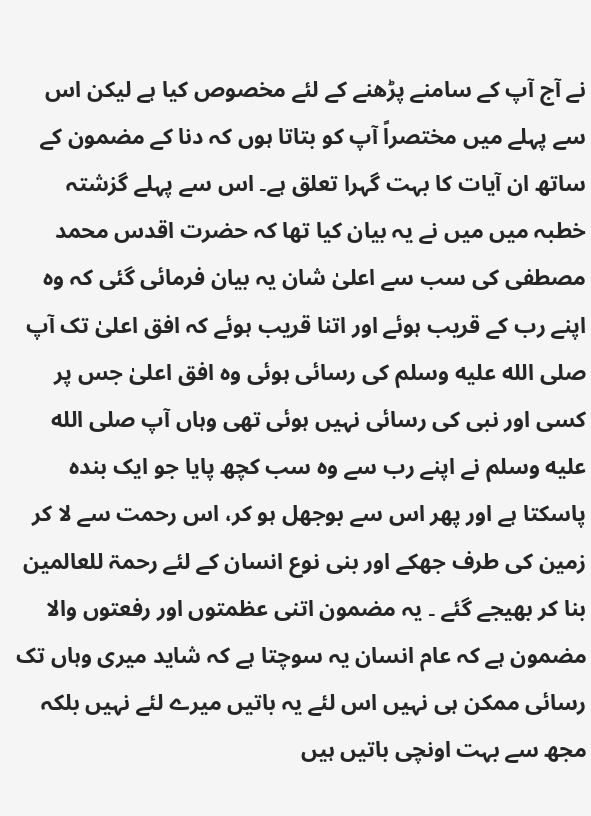نے آج آپ کے سامنے پڑھنے کے لئے مخصوص کیا ہے لیکن اس سے پہلے میں مختصراً آپ کو بتاتا ہوں کہ دنا کے مضمون کے ساتھ ان آیات کا بہت گہرا تعلق ہے۔ اس سے پہلے گزشتہ خطبہ میں میں نے یہ بیان کیا تھا کہ حضرت اقدس محمد مصطفی کی سب سے اعلیٰ شان یہ بیان فرمائی گئی کہ وہ اپنے رب کے قریب ہوئے اور اتنا قریب ہوئے کہ افق اعلیٰ تک آپ صلى الله عليه وسلم کی رسائی ہوئی وہ افق اعلیٰ جس پر کسی اور نبی کی رسائی نہیں ہوئی تھی وہاں آپ صلى الله عليه وسلم نے اپنے رب سے وہ سب کچھ پایا جو ایک بندہ پاسکتا ہے اور پھر اس سے بوجھل ہو کر، اس رحمت سے لا کر زمین کی طرف جھکے اور بنی نوع انسان کے لئے رحمۃ للعالمین بنا کر بھیجے گئے ۔ یہ مضمون اتنی عظمتوں اور رفعتوں والا مضمون ہے کہ عام انسان یہ سوچتا ہے کہ شاید میری وہاں تک رسائی ممکن ہی نہیں اس لئے یہ باتیں میرے لئے نہیں بلکہ مجھ سے بہت اونچی باتیں ہیں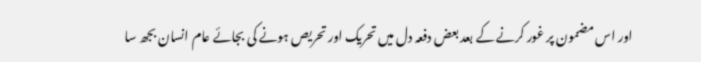اور اس مضمون پر غور کرنے کے بعد بعض دفعہ دل میں تحریک اور تحریص ہونے کی بجائے عام انسان بجھ سا